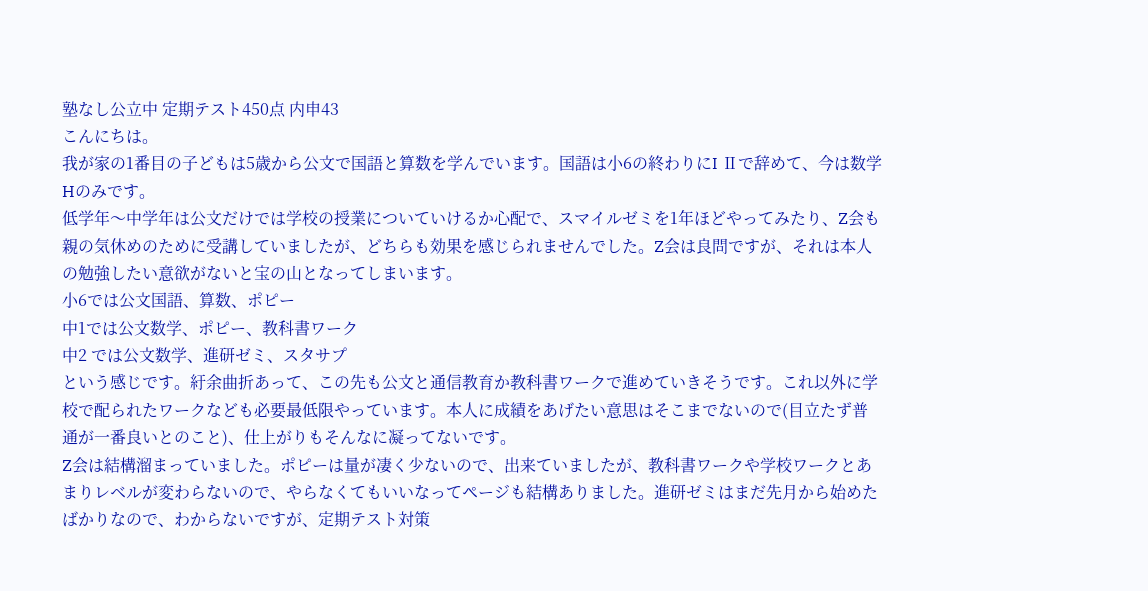塾なし公立中 定期テスト450点 内申43
こんにちは。
我が家の1番目の子どもは5歳から公文で国語と算数を学んでいます。国語は小6の終わりにI Ⅱで辞めて、今は数学Hのみです。
低学年〜中学年は公文だけでは学校の授業についていけるか心配で、スマイルゼミを1年ほどやってみたり、Z会も親の気休めのために受講していましたが、どちらも効果を感じられませんでした。Z会は良問ですが、それは本人の勉強したい意欲がないと宝の山となってしまいます。
小6では公文国語、算数、ポピー
中1では公文数学、ポピー、教科書ワーク
中2 では公文数学、進研ゼミ、スタサプ
という感じです。紆余曲折あって、この先も公文と通信教育か教科書ワークで進めていきそうです。これ以外に学校で配られたワークなども必要最低限やっています。本人に成績をあげたい意思はそこまでないので(目立たず普通が一番良いとのこと)、仕上がりもそんなに凝ってないです。
Z会は結構溜まっていました。ポピーは量が凄く少ないので、出来ていましたが、教科書ワークや学校ワークとあまりレベルが変わらないので、やらなくてもいいなってページも結構ありました。進研ゼミはまだ先月から始めたばかりなので、わからないですが、定期テスト対策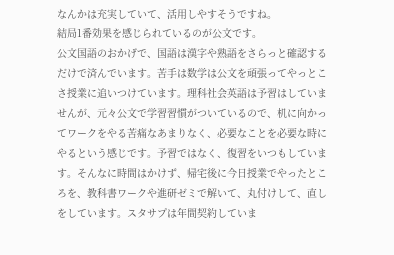なんかは充実していて、活用しやすそうですね。
結局1番効果を感じられているのが公文です。
公文国語のおかげで、国語は漢字や熟語をさらっと確認するだけで済んでいます。苦手は数学は公文を頑張ってやっとこさ授業に追いつけています。理科社会英語は予習はしていませんが、元々公文で学習習慣がついているので、机に向かってワークをやる苦痛なあまりなく、必要なことを必要な時にやるという感じです。予習ではなく、復習をいつもしています。そんなに時間はかけず、帰宅後に今日授業でやったところを、教科書ワークや進研ゼミで解いて、丸付けして、直しをしています。スタサプは年間契約していま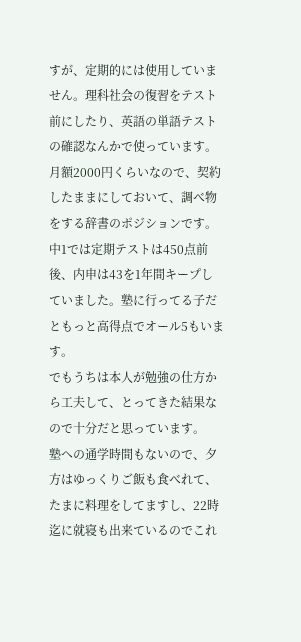すが、定期的には使用していません。理科社会の復習をテスト前にしたり、英語の単語テストの確認なんかで使っています。月額2000円くらいなので、契約したままにしておいて、調べ物をする辞書のポジションです。
中1では定期テストは450点前後、内申は43を1年間キープしていました。塾に行ってる子だともっと高得点でオール5もいます。
でもうちは本人が勉強の仕方から工夫して、とってきた結果なので十分だと思っています。
塾への通学時間もないので、夕方はゆっくりご飯も食べれて、たまに料理をしてますし、22時迄に就寝も出来ているのでこれ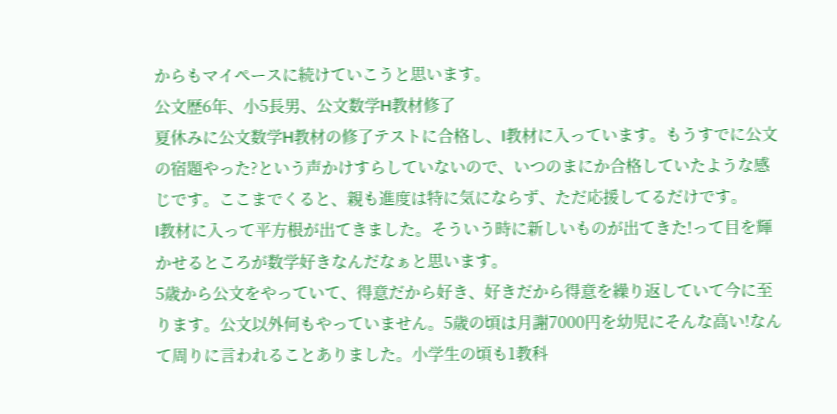からもマイペースに続けていこうと思います。
公文歴6年、小5長男、公文数学H教材修了
夏休みに公文数学H教材の修了テストに合格し、I教材に入っています。もうすでに公文の宿題やった?という声かけすらしていないので、いつのまにか合格していたような感じです。ここまでくると、親も進度は特に気にならず、ただ応援してるだけです。
I教材に入って平方根が出てきました。そういう時に新しいものが出てきた!って目を輝かせるところが数学好きなんだなぁと思います。
5歳から公文をやっていて、得意だから好き、好きだから得意を繰り返していて今に至ります。公文以外何もやっていません。5歳の頃は月謝7000円を幼児にそんな高い!なんて周りに言われることありました。小学生の頃も1教科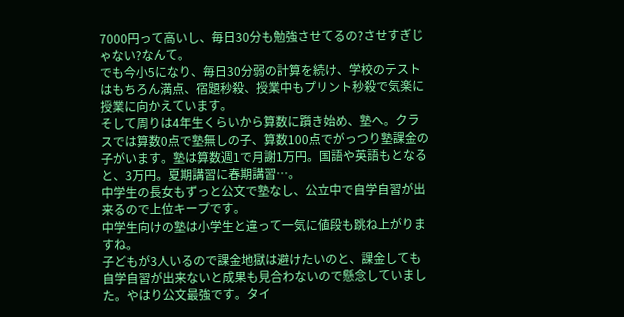7000円って高いし、毎日30分も勉強させてるの?させすぎじゃない?なんて。
でも今小5になり、毎日30分弱の計算を続け、学校のテストはもちろん満点、宿題秒殺、授業中もプリント秒殺で気楽に授業に向かえています。
そして周りは4年生くらいから算数に躓き始め、塾へ。クラスでは算数0点で塾無しの子、算数100点でがっつり塾課金の子がいます。塾は算数週1で月謝1万円。国語や英語もとなると、3万円。夏期講習に春期講習…。
中学生の長女もずっと公文で塾なし、公立中で自学自習が出来るので上位キープです。
中学生向けの塾は小学生と違って一気に値段も跳ね上がりますね。
子どもが3人いるので課金地獄は避けたいのと、課金しても自学自習が出来ないと成果も見合わないので懸念していました。やはり公文最強です。タイ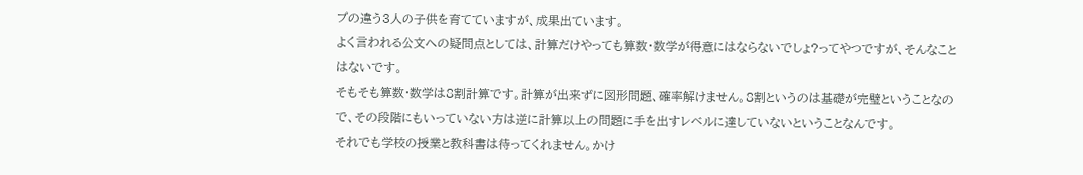プの違う3人の子供を育てていますが、成果出ています。
よく言われる公文への疑問点としては、計算だけやっても算数・数学が得意にはならないでしょ?ってやつですが、そんなことはないです。
そもそも算数・数学は8割計算です。計算が出来ずに図形問題、確率解けません。8割というのは基礎が完璧ということなので、その段階にもいっていない方は逆に計算以上の問題に手を出すレベルに達していないということなんです。
それでも学校の授業と教科書は待ってくれません。かけ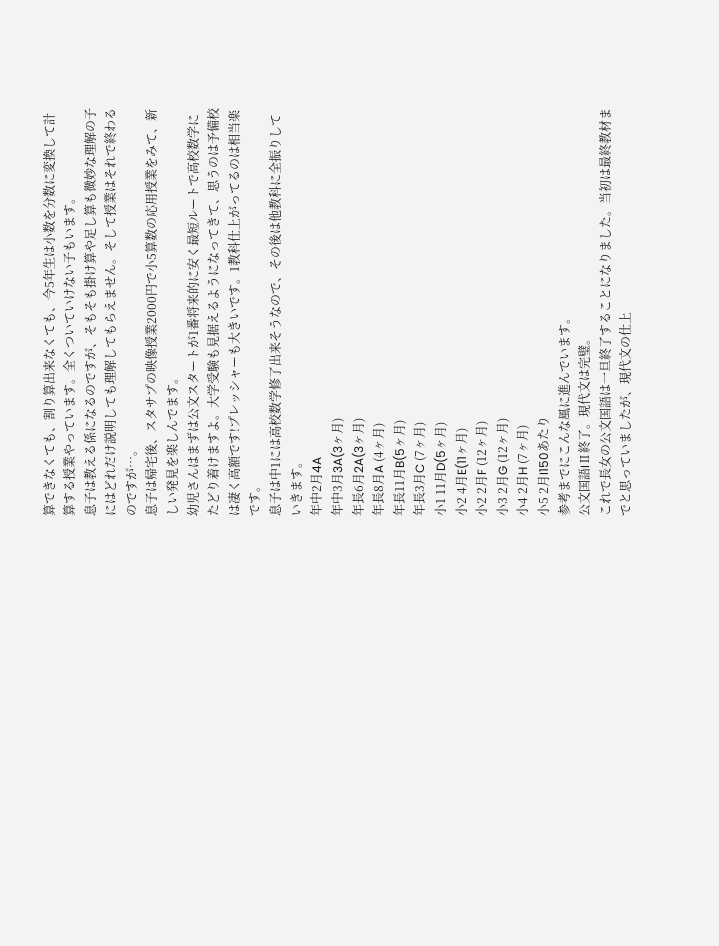算できなくても、割り算出来なくても、今5年生は小数を分数に変換して計算する授業やっています。全くついていけない子もいます。
息子は教える係になるのですが、そもそも掛け算や足し算も微妙な理解の子にはどれだけ説明しても理解してもらえません。そして授業はそれで終わるのですが…。
息子は帰宅後、スタサプの映像授業2000円で小5算数の応用授業をみて、新しい発見を楽しんでます。
幼児さんはまずは公文スタートが1番将来的に安く最短ルートで高校数学にたどり着けますよ。大学受験も見据えるようになってきて、思うのは予備校は凄く高額です!プレッシャーも大きいです。1教科仕上がってるのは相当楽です。
息子は中1には高校数学修了出来そうなので、その後は他教科に全振りしていきます。
年中2月4A
年中3月3A(3ヶ月)
年長6月2A(3ヶ月)
年長8月A (4ヶ月)
年長11月B(5ヶ月)
年長3月C (7ヶ月)
小1 11月D(5ヶ月)
小2 4月E(11ヶ月)
小2 2月F (12ヶ月)
小3 2月G (12ヶ月)
小4 2月H (7ヶ月)
小5 2月I150あたり
参考までにこんな風に進んでいます。
公文国語IⅡ終了。現代文は完璧。
これで長女の公文国語は一旦終了することになりました。当初は最終教材までと思っていましたが、現代文の仕上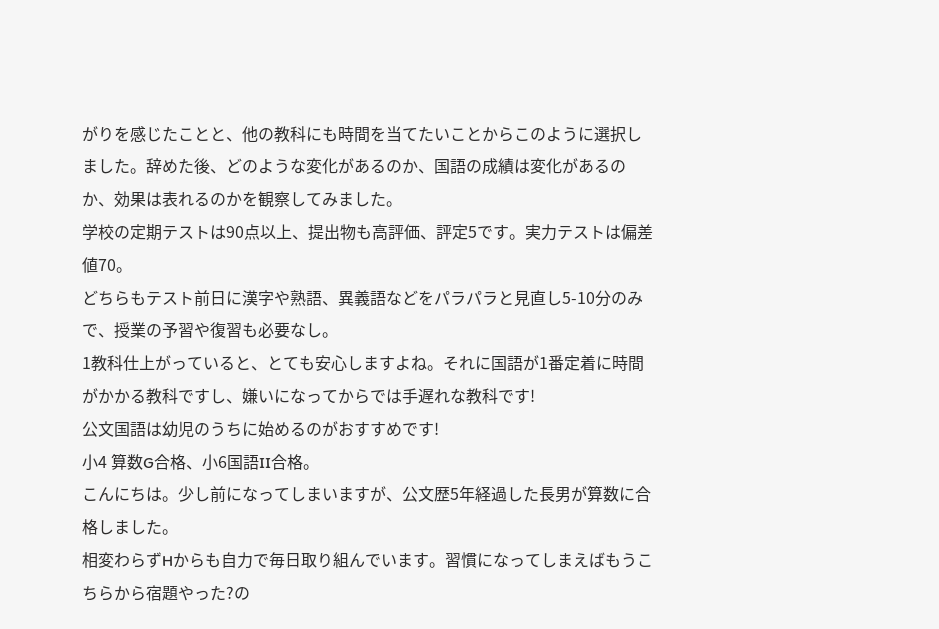がりを感じたことと、他の教科にも時間を当てたいことからこのように選択しました。辞めた後、どのような変化があるのか、国語の成績は変化があるのか、効果は表れるのかを観察してみました。
学校の定期テストは90点以上、提出物も高評価、評定5です。実力テストは偏差値70。
どちらもテスト前日に漢字や熟語、異義語などをパラパラと見直し5-10分のみで、授業の予習や復習も必要なし。
1教科仕上がっていると、とても安心しますよね。それに国語が1番定着に時間がかかる教科ですし、嫌いになってからでは手遅れな教科です!
公文国語は幼児のうちに始めるのがおすすめです!
小4 算数G合格、小6国語II合格。
こんにちは。少し前になってしまいますが、公文歴5年経過した長男が算数に合格しました。
相変わらずHからも自力で毎日取り組んでいます。習慣になってしまえばもうこちらから宿題やった?の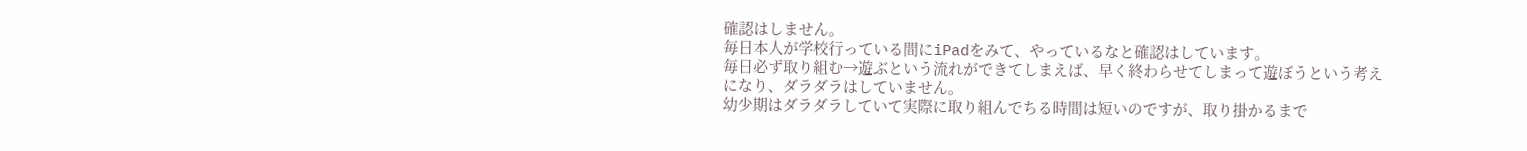確認はしません。
毎日本人が学校行っている間にiPadをみて、やっているなと確認はしています。
毎日必ず取り組む→遊ぶという流れができてしまえば、早く終わらせてしまって遊ぼうという考えになり、ダラダラはしていません。
幼少期はダラダラしていて実際に取り組んでちる時間は短いのですが、取り掛かるまで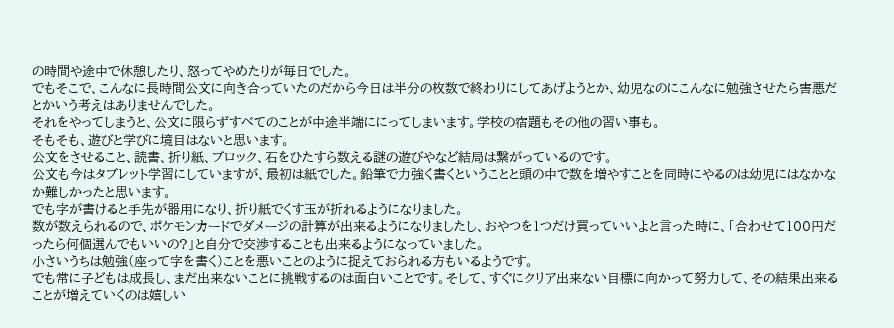の時間や途中で休憩したり、怒ってやめたりが毎日でした。
でもそこで、こんなに長時間公文に向き合っていたのだから今日は半分の枚数で終わりにしてあげようとか、幼児なのにこんなに勉強させたら害悪だとかいう考えはありませんでした。
それをやってしまうと、公文に限らずすべてのことが中途半端ににってしまいます。学校の宿題もその他の習い事も。
そもそも、遊びと学びに境目はないと思います。
公文をさせること、読書、折り紙、ブロック、石をひたすら数える謎の遊びやなど結局は繋がっているのです。
公文も今はタブレット学習にしていますが、最初は紙でした。鉛筆で力強く書くということと頭の中で数を増やすことを同時にやるのは幼児にはなかなか難しかったと思います。
でも字が書けると手先が器用になり、折り紙でくす玉が折れるようになりました。
数が数えられるので、ポケモンカードでダメージの計算が出来るようになりましたし、おやつを1つだけ買っていいよと言った時に、「合わせて100円だったら何個選んでもいいの?」と自分で交渉することも出来るようになっていました。
小さいうちは勉強(座って字を書く)ことを悪いことのように捉えておられる方もいるようです。
でも常に子どもは成長し、まだ出来ないことに挑戦するのは面白いことです。そして、すぐにクリア出来ない目標に向かって努力して、その結果出来ることが増えていくのは嬉しい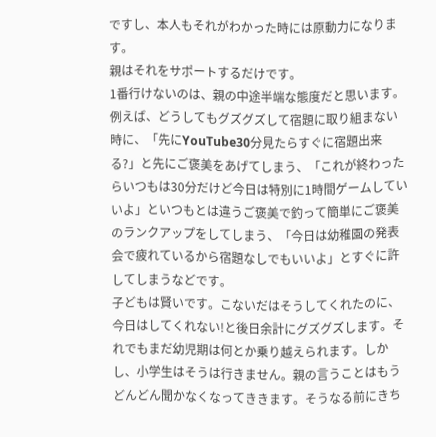ですし、本人もそれがわかった時には原動力になります。
親はそれをサポートするだけです。
1番行けないのは、親の中途半端な態度だと思います。
例えば、どうしてもグズグズして宿題に取り組まない時に、「先にYouTube30分見たらすぐに宿題出来る?」と先にご褒美をあげてしまう、「これが終わったらいつもは30分だけど今日は特別に1時間ゲームしていいよ」といつもとは違うご褒美で釣って簡単にご褒美のランクアップをしてしまう、「今日は幼稚園の発表会で疲れているから宿題なしでもいいよ」とすぐに許してしまうなどです。
子どもは賢いです。こないだはそうしてくれたのに、今日はしてくれない!と後日余計にグズグズします。それでもまだ幼児期は何とか乗り越えられます。しかし、小学生はそうは行きません。親の言うことはもうどんどん聞かなくなってききます。そうなる前にきち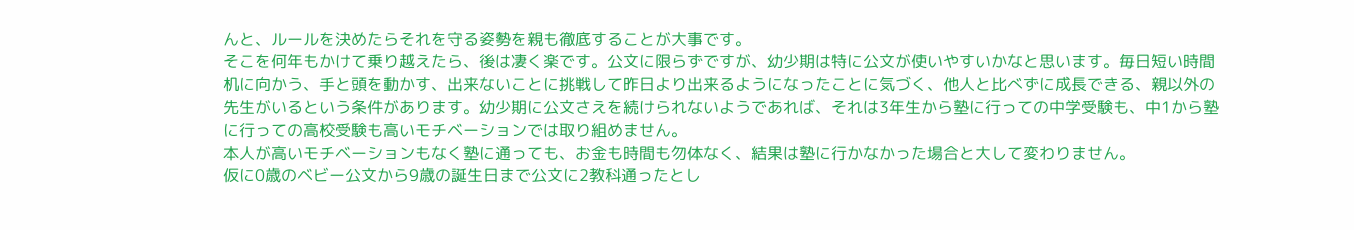んと、ルールを決めたらそれを守る姿勢を親も徹底することが大事です。
そこを何年もかけて乗り越えたら、後は凄く楽です。公文に限らずですが、幼少期は特に公文が使いやすいかなと思います。毎日短い時間机に向かう、手と頭を動かす、出来ないことに挑戦して昨日より出来るようになったことに気づく、他人と比べずに成長できる、親以外の先生がいるという条件があります。幼少期に公文さえを続けられないようであれば、それは3年生から塾に行っての中学受験も、中1から塾に行っての高校受験も高いモチベーションでは取り組めません。
本人が高いモチベーションもなく塾に通っても、お金も時間も勿体なく、結果は塾に行かなかった場合と大して変わりません。
仮に0歳のベビー公文から9歳の誕生日まで公文に2教科通ったとし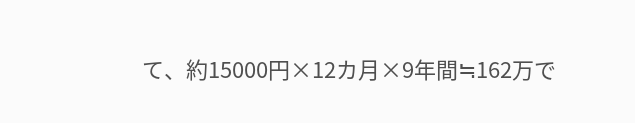て、約15000円×12カ月×9年間≒162万で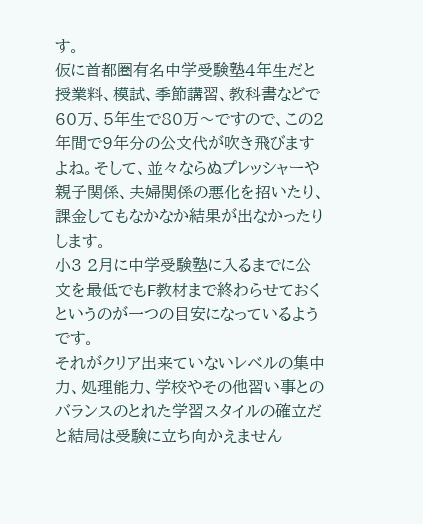す。
仮に首都圏有名中学受験塾4年生だと授業料、模試、季節講習、教科書などで60万、5年生で80万〜ですので、この2年間で9年分の公文代が吹き飛びますよね。そして、並々ならぬプレッシャーや親子関係、夫婦関係の悪化を招いたり、課金してもなかなか結果が出なかったりします。
小3 2月に中学受験塾に入るまでに公文を最低でもF教材まで終わらせておくというのが一つの目安になっているようです。
それがクリア出来ていないレベルの集中力、処理能力、学校やその他習い事とのバランスのとれた学習スタイルの確立だと結局は受験に立ち向かえません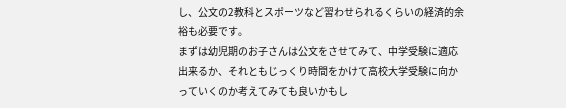し、公文の2教科とスポーツなど習わせられるくらいの経済的余裕も必要です。
まずは幼児期のお子さんは公文をさせてみて、中学受験に適応出来るか、それともじっくり時間をかけて高校大学受験に向かっていくのか考えてみても良いかもし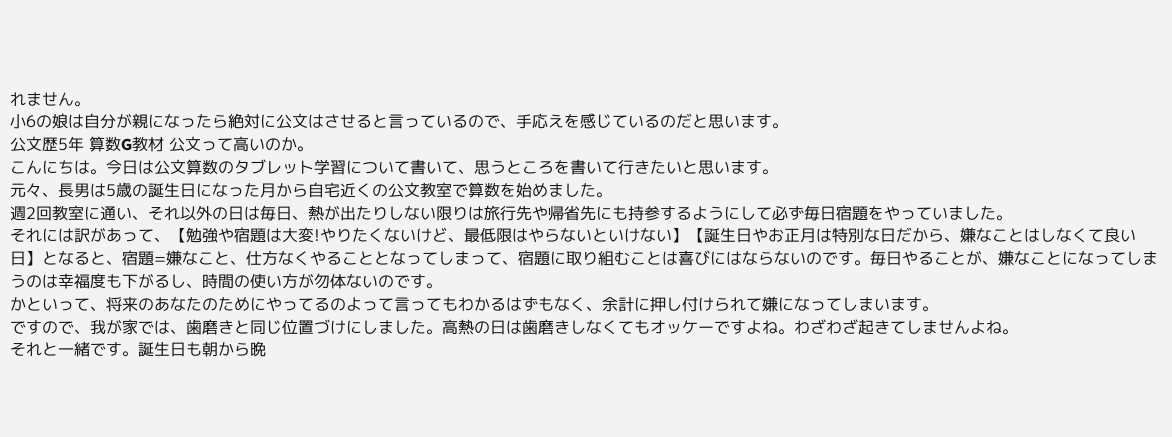れません。
小6の娘は自分が親になったら絶対に公文はさせると言っているので、手応えを感じているのだと思います。
公文歴5年 算数G教材 公文って高いのか。
こんにちは。今日は公文算数のタブレット学習について書いて、思うところを書いて行きたいと思います。
元々、長男は5歳の誕生日になった月から自宅近くの公文教室で算数を始めました。
週2回教室に通い、それ以外の日は毎日、熱が出たりしない限りは旅行先や帰省先にも持参するようにして必ず毎日宿題をやっていました。
それには訳があって、【勉強や宿題は大変!やりたくないけど、最低限はやらないといけない】【誕生日やお正月は特別な日だから、嫌なことはしなくて良い日】となると、宿題=嫌なこと、仕方なくやることとなってしまって、宿題に取り組むことは喜びにはならないのです。毎日やることが、嫌なことになってしまうのは幸福度も下がるし、時間の使い方が勿体ないのです。
かといって、将来のあなたのためにやってるのよって言ってもわかるはずもなく、余計に押し付けられて嫌になってしまいます。
ですので、我が家では、歯磨きと同じ位置づけにしました。高熱の日は歯磨きしなくてもオッケーですよね。わざわざ起きてしませんよね。
それと一緒です。誕生日も朝から晩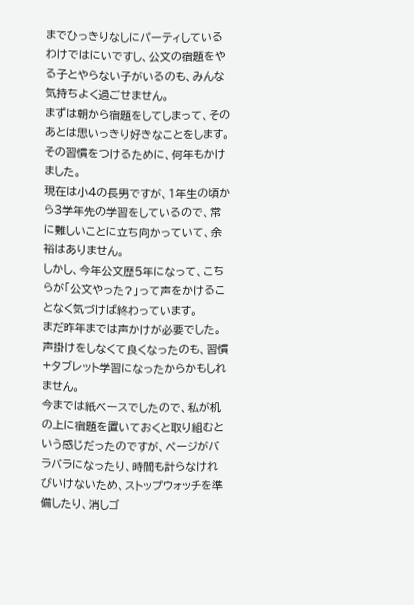までひっきりなしにパーティしているわけではにいですし、公文の宿題をやる子とやらない子がいるのも、みんな気持ちよく過ごせません。
まずは朝から宿題をしてしまって、そのあとは思いっきり好きなことをします。
その習慣をつけるために、何年もかけました。
現在は小4の長男ですが、1年生の頃から3学年先の学習をしているので、常に難しいことに立ち向かっていて、余裕はありません。
しかし、今年公文歴5年になって、こちらが「公文やった?」って声をかけることなく気づけば終わっています。
まだ昨年までは声かけが必要でした。
声掛けをしなくて良くなったのも、習慣+タブレット学習になったからかもしれません。
今までは紙ベースでしたので、私が机の上に宿題を置いておくと取り組むという感じだったのですが、ページがバラバラになったり、時間も計らなけれびいけないため、ストップウォッチを準備したり、消しゴ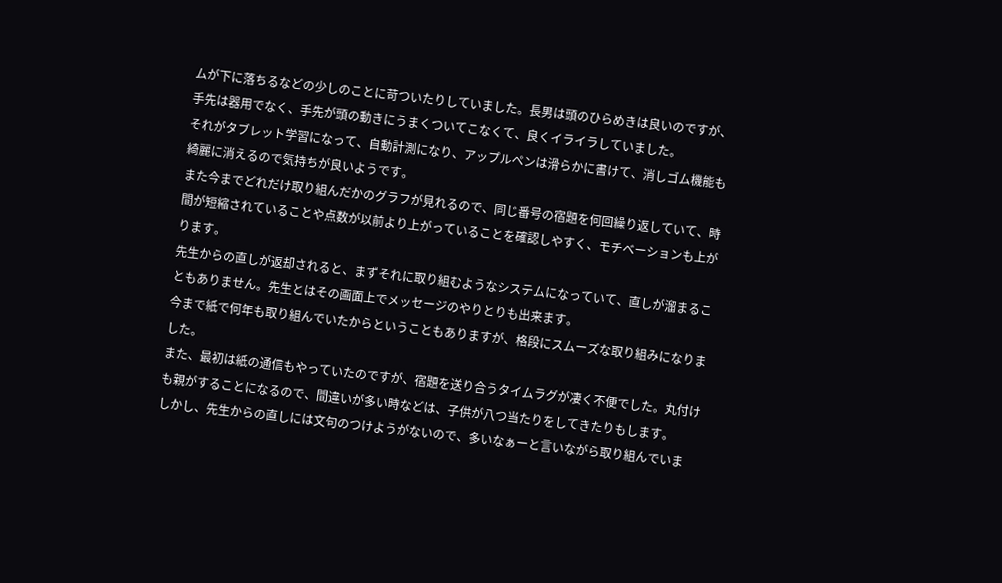ムが下に落ちるなどの少しのことに苛ついたりしていました。長男は頭のひらめきは良いのですが、手先は器用でなく、手先が頭の動きにうまくついてこなくて、良くイライラしていました。
それがタブレット学習になって、自動計測になり、アップルペンは滑らかに書けて、消しゴム機能も綺麗に消えるので気持ちが良いようです。
また今までどれだけ取り組んだかのグラフが見れるので、同じ番号の宿題を何回繰り返していて、時間が短縮されていることや点数が以前より上がっていることを確認しやすく、モチベーションも上がります。
先生からの直しが返却されると、まずそれに取り組むようなシステムになっていて、直しが溜まることもありません。先生とはその画面上でメッセージのやりとりも出来ます。
今まで紙で何年も取り組んでいたからということもありますが、格段にスムーズな取り組みになりました。
また、最初は紙の通信もやっていたのですが、宿題を送り合うタイムラグが凄く不便でした。丸付けも親がすることになるので、間違いが多い時などは、子供が八つ当たりをしてきたりもします。
しかし、先生からの直しには文句のつけようがないので、多いなぁーと言いながら取り組んでいま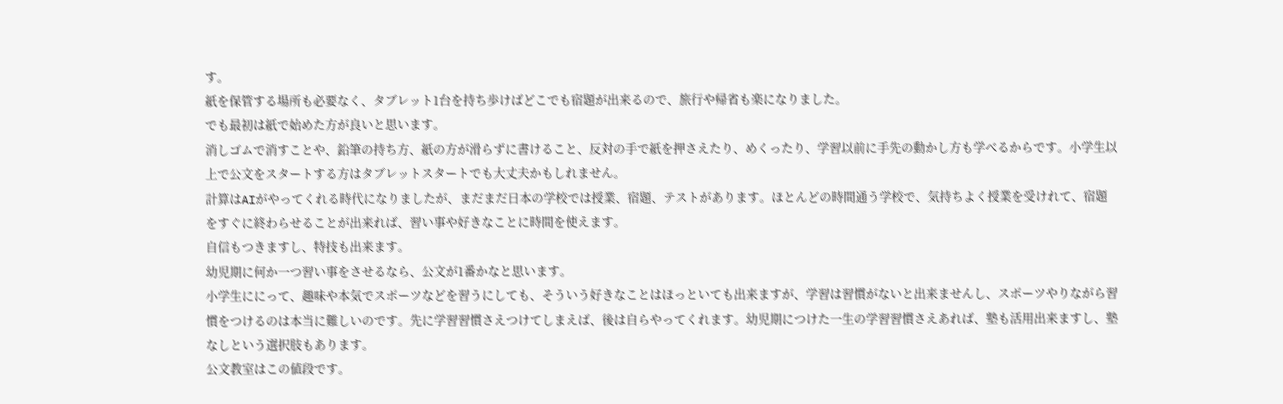す。
紙を保管する場所も必要なく、タブレット1台を持ち歩けばどこでも宿題が出来るので、旅行や帰省も楽になりました。
でも最初は紙で始めた方が良いと思います。
消しゴムで消すことや、鉛筆の持ち方、紙の方が滑らずに書けること、反対の手で紙を押さえたり、めくったり、学習以前に手先の動かし方も学べるからです。小学生以上で公文をスタートする方はタブレットスタートでも大丈夫かもしれません。
計算はAIがやってくれる時代になりましたが、まだまだ日本の学校では授業、宿題、テストがあります。ほとんどの時間通う学校で、気持ちよく授業を受けれて、宿題をすぐに終わらせることが出来れば、習い事や好きなことに時間を使えます。
自信もつきますし、特技も出来ます。
幼児期に何か一つ習い事をさせるなら、公文が1番かなと思います。
小学生ににって、趣味や本気でスポーツなどを習うにしても、そういう好きなことはほっといても出来ますが、学習は習慣がないと出来ませんし、スポーツやりながら習慣をつけるのは本当に難しいのです。先に学習習慣さえつけてしまえば、後は自らやってくれます。幼児期につけた一生の学習習慣さえあれば、塾も活用出来ますし、塾なしという選択肢もあります。
公文教室はこの値段です。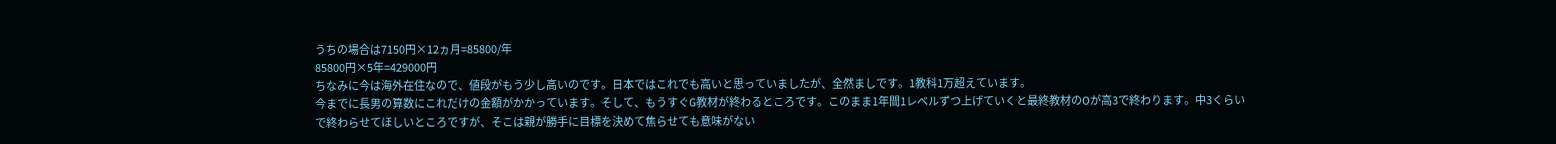うちの場合は7150円×12ヵ月=85800/年
85800円×5年=429000円
ちなみに今は海外在住なので、値段がもう少し高いのです。日本ではこれでも高いと思っていましたが、全然ましです。1教科1万超えています。
今までに長男の算数にこれだけの金額がかかっています。そして、もうすぐG教材が終わるところです。このまま1年間1レベルずつ上げていくと最終教材のOが高3で終わります。中3くらいで終わらせてほしいところですが、そこは親が勝手に目標を決めて焦らせても意味がない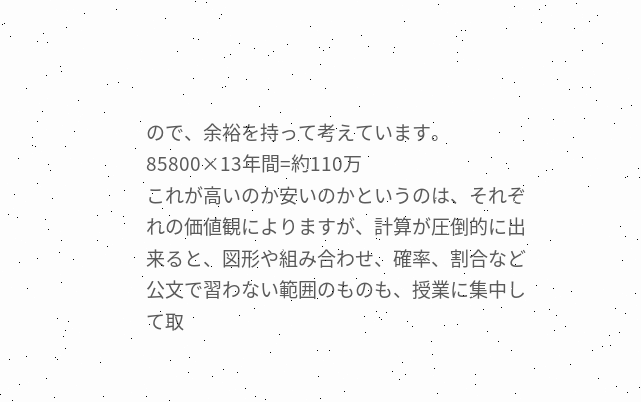ので、余裕を持って考えています。
85800×13年間=約110万
これが高いのか安いのかというのは、それぞれの価値観によりますが、計算が圧倒的に出来ると、図形や組み合わせ、確率、割合など公文で習わない範囲のものも、授業に集中して取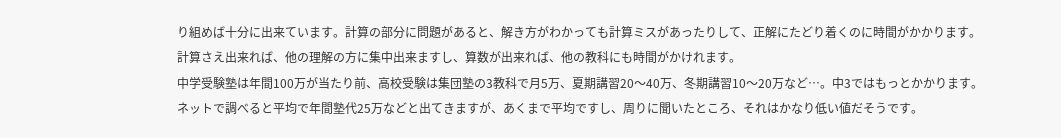り組めば十分に出来ています。計算の部分に問題があると、解き方がわかっても計算ミスがあったりして、正解にたどり着くのに時間がかかります。
計算さえ出来れば、他の理解の方に集中出来ますし、算数が出来れば、他の教科にも時間がかけれます。
中学受験塾は年間100万が当たり前、高校受験は集団塾の3教科で月5万、夏期講習20〜40万、冬期講習10〜20万など…。中3ではもっとかかります。
ネットで調べると平均で年間塾代25万などと出てきますが、あくまで平均ですし、周りに聞いたところ、それはかなり低い値だそうです。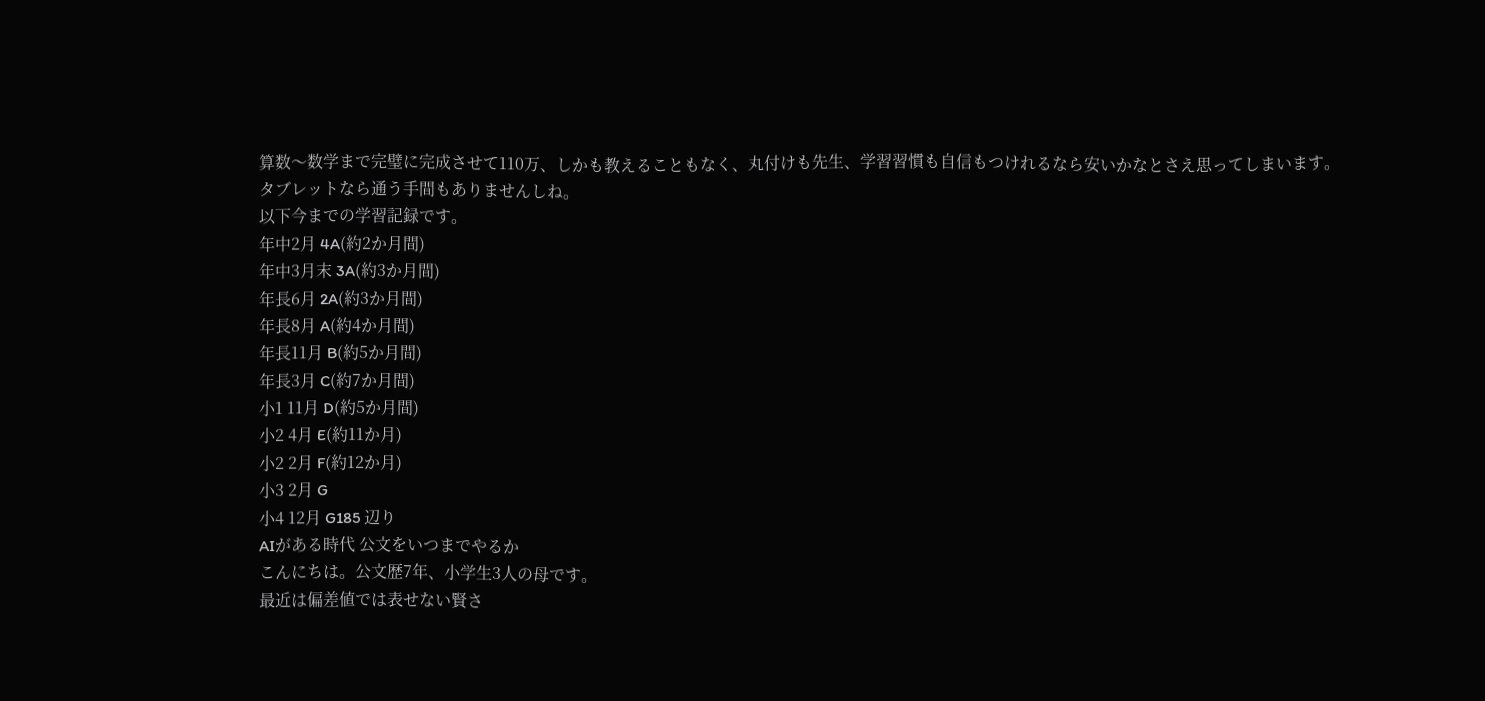算数〜数学まで完璧に完成させて110万、しかも教えることもなく、丸付けも先生、学習習慣も自信もつけれるなら安いかなとさえ思ってしまいます。
タブレットなら通う手間もありませんしね。
以下今までの学習記録です。
年中2月 4A(約2か月間)
年中3月末 3A(約3か月間)
年長6月 2A(約3か月間)
年長8月 A(約4か月間)
年長11月 B(約5か月間)
年長3月 C(約7か月間)
小1 11月 D(約5か月間)
小2 4月 E(約11か月)
小2 2月 F(約12か月)
小3 2月 G
小4 12月 G185 辺り
AIがある時代 公文をいつまでやるか
こんにちは。公文歴7年、小学生3人の母です。
最近は偏差値では表せない賢さ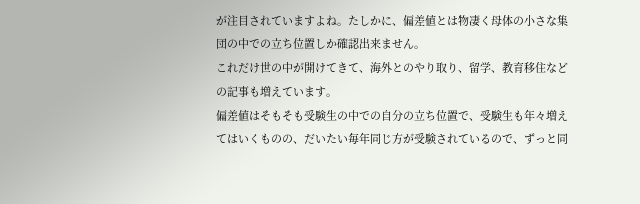が注目されていますよね。たしかに、偏差値とは物凄く母体の小さな集団の中での立ち位置しか確認出来ません。
これだけ世の中が開けてきて、海外とのやり取り、留学、教育移住などの記事も増えています。
偏差値はそもそも受験生の中での自分の立ち位置で、受験生も年々増えてはいくものの、だいたい毎年同じ方が受験されているので、ずっと同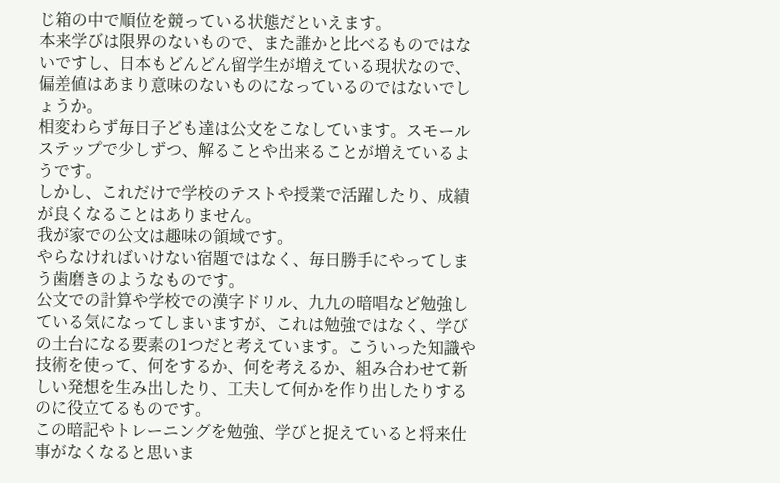じ箱の中で順位を競っている状態だといえます。
本来学びは限界のないもので、また誰かと比べるものではないですし、日本もどんどん留学生が増えている現状なので、偏差値はあまり意味のないものになっているのではないでしょうか。
相変わらず毎日子ども達は公文をこなしています。スモールステップで少しずつ、解ることや出来ることが増えているようです。
しかし、これだけで学校のテストや授業で活躍したり、成績が良くなることはありません。
我が家での公文は趣味の領域です。
やらなければいけない宿題ではなく、毎日勝手にやってしまう歯磨きのようなものです。
公文での計算や学校での漢字ドリル、九九の暗唱など勉強している気になってしまいますが、これは勉強ではなく、学びの土台になる要素の1つだと考えています。こういった知識や技術を使って、何をするか、何を考えるか、組み合わせて新しい発想を生み出したり、工夫して何かを作り出したりするのに役立てるものです。
この暗記やトレーニングを勉強、学びと捉えていると将来仕事がなくなると思いま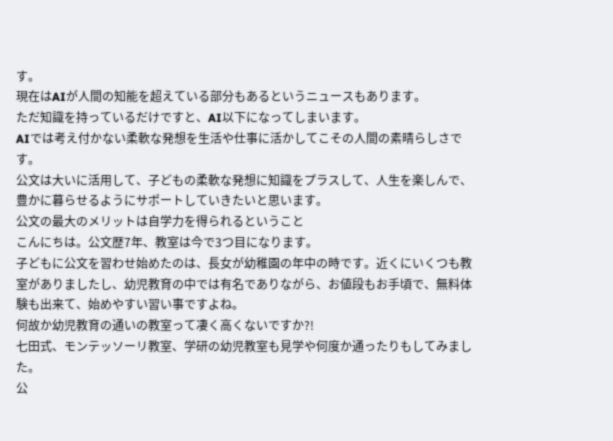す。
現在はAIが人間の知能を超えている部分もあるというニュースもあります。
ただ知識を持っているだけですと、AI以下になってしまいます。
AIでは考え付かない柔軟な発想を生活や仕事に活かしてこその人間の素晴らしさです。
公文は大いに活用して、子どもの柔軟な発想に知識をプラスして、人生を楽しんで、豊かに暮らせるようにサポートしていきたいと思います。
公文の最大のメリットは自学力を得られるということ
こんにちは。公文歴7年、教室は今で3つ目になります。
子どもに公文を習わせ始めたのは、長女が幼稚園の年中の時です。近くにいくつも教室がありましたし、幼児教育の中では有名でありながら、お値段もお手頃で、無料体験も出来て、始めやすい習い事ですよね。
何故か幼児教育の通いの教室って凄く高くないですか?!
七田式、モンテッソーリ教室、学研の幼児教室も見学や何度か通ったりもしてみました。
公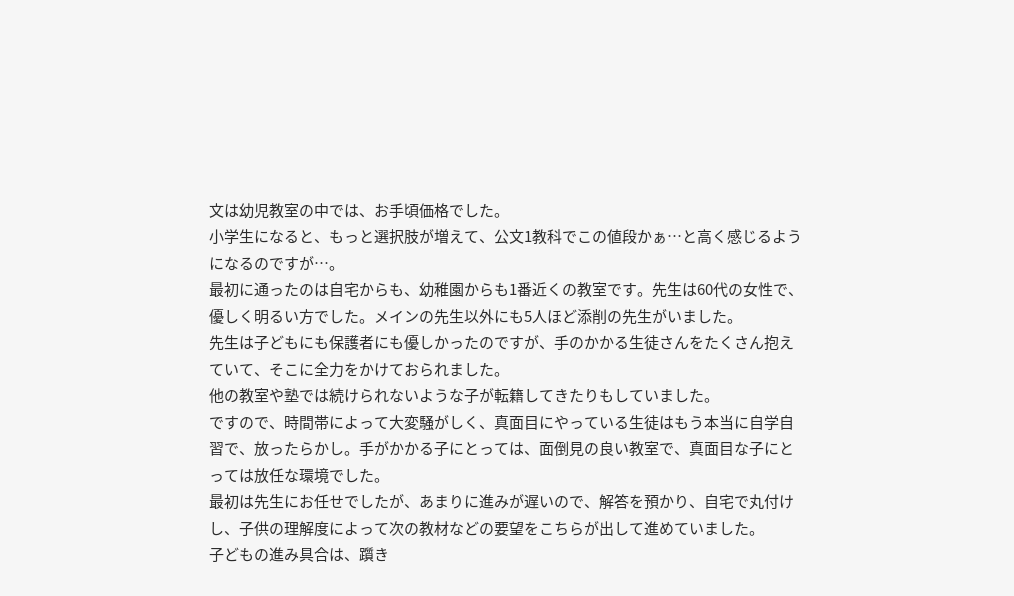文は幼児教室の中では、お手頃価格でした。
小学生になると、もっと選択肢が増えて、公文1教科でこの値段かぁ…と高く感じるようになるのですが…。
最初に通ったのは自宅からも、幼稚園からも1番近くの教室です。先生は60代の女性で、優しく明るい方でした。メインの先生以外にも5人ほど添削の先生がいました。
先生は子どもにも保護者にも優しかったのですが、手のかかる生徒さんをたくさん抱えていて、そこに全力をかけておられました。
他の教室や塾では続けられないような子が転籍してきたりもしていました。
ですので、時間帯によって大変騒がしく、真面目にやっている生徒はもう本当に自学自習で、放ったらかし。手がかかる子にとっては、面倒見の良い教室で、真面目な子にとっては放任な環境でした。
最初は先生にお任せでしたが、あまりに進みが遅いので、解答を預かり、自宅で丸付けし、子供の理解度によって次の教材などの要望をこちらが出して進めていました。
子どもの進み具合は、躓き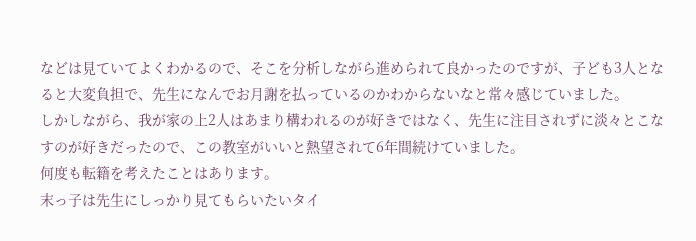などは見ていてよくわかるので、そこを分析しながら進められて良かったのですが、子ども3人となると大変負担で、先生になんでお月謝を払っているのかわからないなと常々感じていました。
しかしながら、我が家の上2人はあまり構われるのが好きではなく、先生に注目されずに淡々とこなすのが好きだったので、この教室がいいと熱望されて6年間続けていました。
何度も転籍を考えたことはあります。
末っ子は先生にしっかり見てもらいたいタイ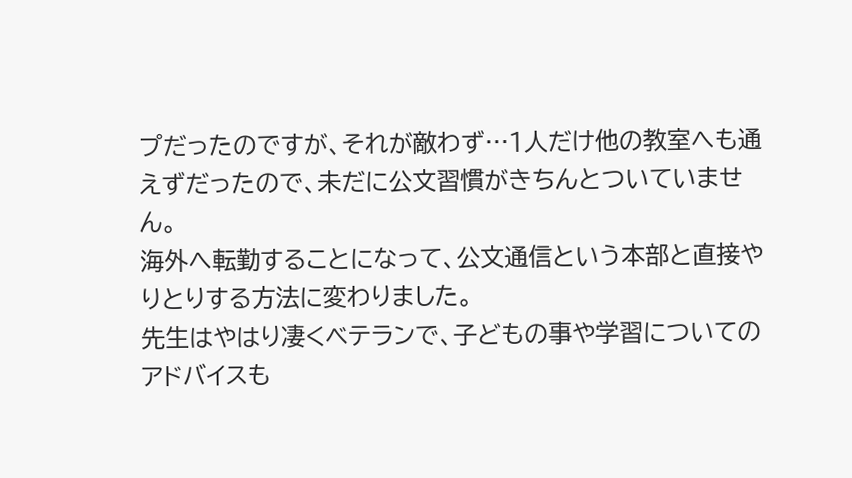プだったのですが、それが敵わず…1人だけ他の教室へも通えずだったので、未だに公文習慣がきちんとついていません。
海外へ転勤することになって、公文通信という本部と直接やりとりする方法に変わりました。
先生はやはり凄くベテランで、子どもの事や学習についてのアドバイスも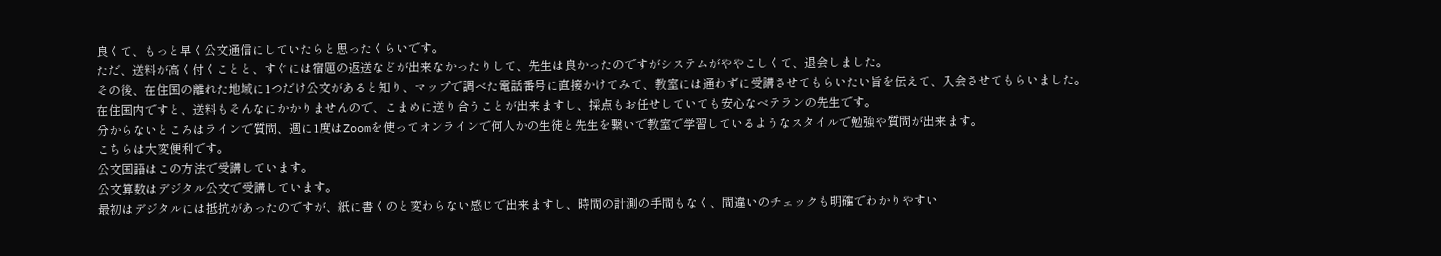良くて、もっと早く公文通信にしていたらと思ったくらいです。
ただ、送料が高く付くことと、すぐには宿題の返送などが出来なかったりして、先生は良かったのですがシステムがややこしくて、退会しました。
その後、在住国の離れた地域に1つだけ公文があると知り、マップで調べた電話番号に直接かけてみて、教室には通わずに受講させてもらいたい旨を伝えて、入会させてもらいました。
在住国内ですと、送料もそんなにかかりませんので、こまめに送り合うことが出来ますし、採点もお任せしていても安心なベテランの先生です。
分からないところはラインで質問、週に1度はZoomを使ってオンラインで何人かの生徒と先生を繋いで教室で学習しているようなスタイルで勉強や質問が出来ます。
こちらは大変便利です。
公文国語はこの方法で受講しています。
公文算数はデジタル公文で受講しています。
最初はデジタルには抵抗があったのですが、紙に書くのと変わらない感じで出来ますし、時間の計測の手間もなく、間違いのチェックも明確でわかりやすい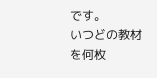です。
いつどの教材を何枚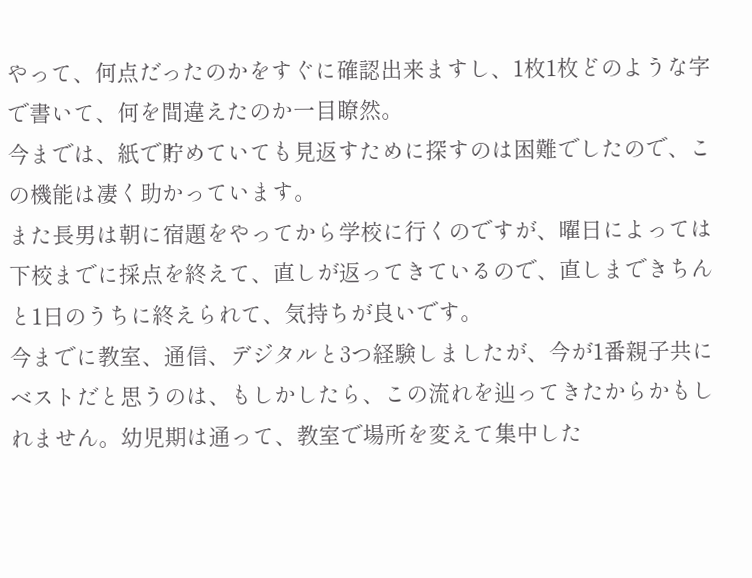やって、何点だったのかをすぐに確認出来ますし、1枚1枚どのような字で書いて、何を間違えたのか一目瞭然。
今までは、紙で貯めていても見返すために探すのは困難でしたので、この機能は凄く助かっています。
また長男は朝に宿題をやってから学校に行くのですが、曜日によっては下校までに採点を終えて、直しが返ってきているので、直しまできちんと1日のうちに終えられて、気持ちが良いです。
今までに教室、通信、デジタルと3つ経験しましたが、今が1番親子共にベストだと思うのは、もしかしたら、この流れを辿ってきたからかもしれません。幼児期は通って、教室で場所を変えて集中した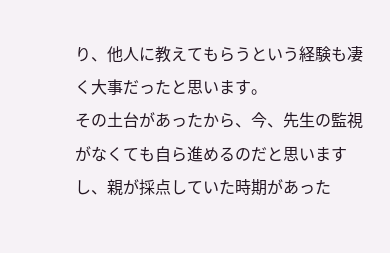り、他人に教えてもらうという経験も凄く大事だったと思います。
その土台があったから、今、先生の監視がなくても自ら進めるのだと思いますし、親が採点していた時期があった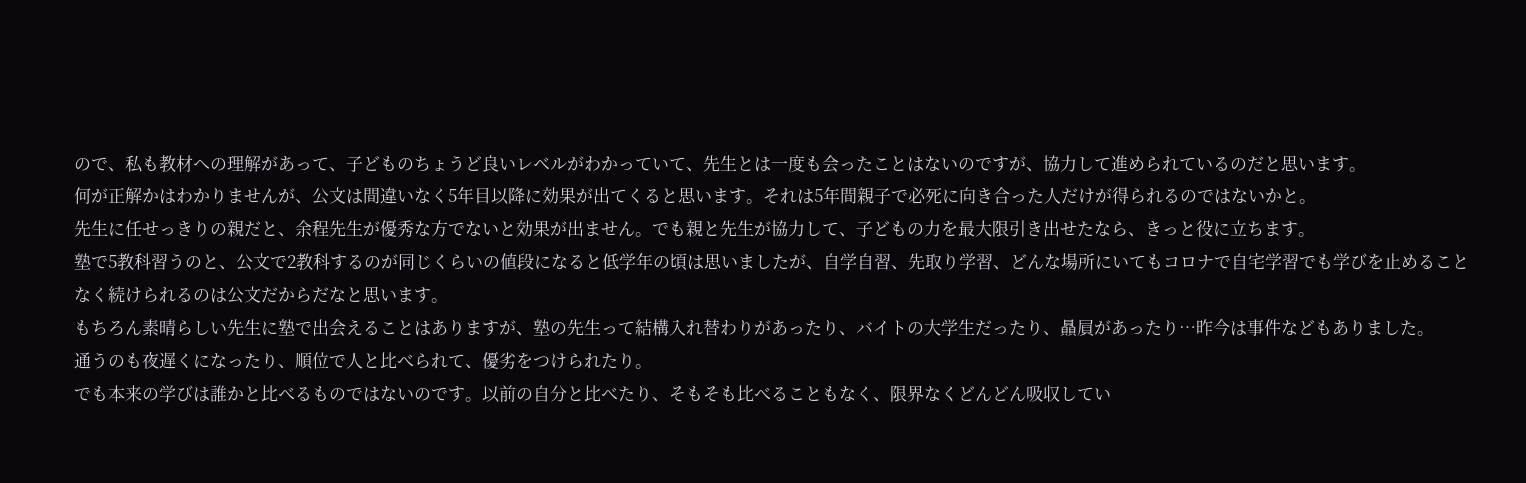ので、私も教材への理解があって、子どものちょうど良いレベルがわかっていて、先生とは一度も会ったことはないのですが、協力して進められているのだと思います。
何が正解かはわかりませんが、公文は間違いなく5年目以降に効果が出てくると思います。それは5年間親子で必死に向き合った人だけが得られるのではないかと。
先生に任せっきりの親だと、余程先生が優秀な方でないと効果が出ません。でも親と先生が協力して、子どもの力を最大限引き出せたなら、きっと役に立ちます。
塾で5教科習うのと、公文で2教科するのが同じくらいの値段になると低学年の頃は思いましたが、自学自習、先取り学習、どんな場所にいてもコロナで自宅学習でも学びを止めることなく続けられるのは公文だからだなと思います。
もちろん素晴らしい先生に塾で出会えることはありますが、塾の先生って結構入れ替わりがあったり、バイトの大学生だったり、贔屓があったり…昨今は事件などもありました。
通うのも夜遅くになったり、順位で人と比べられて、優劣をつけられたり。
でも本来の学びは誰かと比べるものではないのです。以前の自分と比べたり、そもそも比べることもなく、限界なくどんどん吸収してい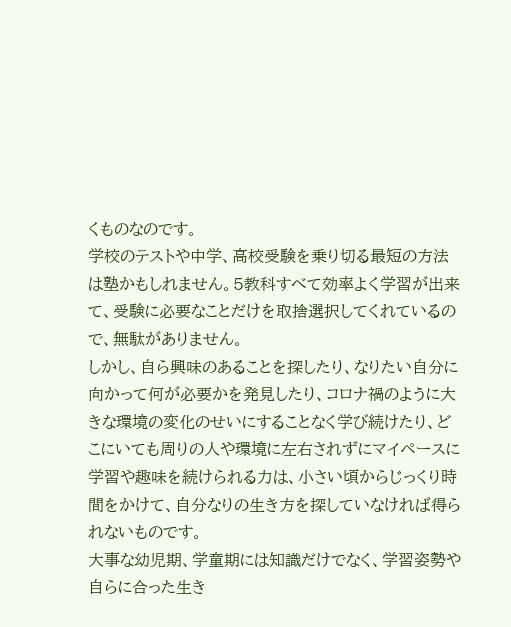くものなのです。
学校のテストや中学、高校受験を乗り切る最短の方法は塾かもしれません。5教科すべて効率よく学習が出来て、受験に必要なことだけを取捨選択してくれているので、無駄がありません。
しかし、自ら興味のあることを探したり、なりたい自分に向かって何が必要かを発見したり、コロナ禍のように大きな環境の変化のせいにすることなく学び続けたり、どこにいても周りの人や環境に左右されずにマイペースに学習や趣味を続けられる力は、小さい頃からじっくり時間をかけて、自分なりの生き方を探していなければ得られないものです。
大事な幼児期、学童期には知識だけでなく、学習姿勢や自らに合った生き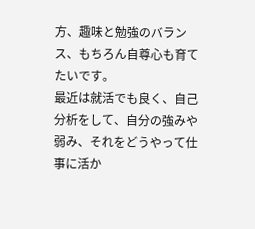方、趣味と勉強のバランス、もちろん自尊心も育てたいです。
最近は就活でも良く、自己分析をして、自分の強みや弱み、それをどうやって仕事に活か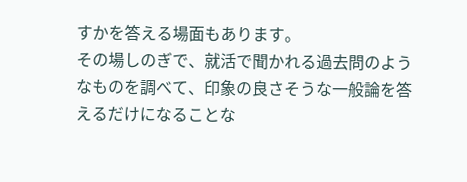すかを答える場面もあります。
その場しのぎで、就活で聞かれる過去問のようなものを調べて、印象の良さそうな一般論を答えるだけになることな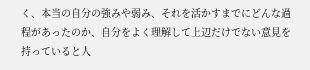く、本当の自分の強みや弱み、それを活かすまでにどんな過程があったのか、自分をよく理解して上辺だけでない意見を持っていると人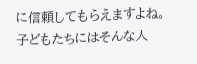に信頼してもらえますよね。
子どもたちにはそんな人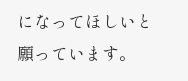になってほしいと願っています。